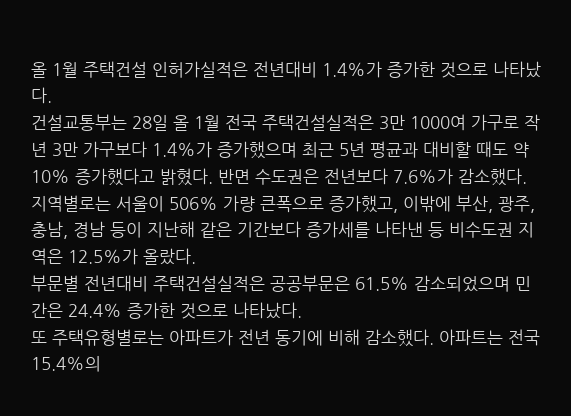올 1월 주택건설 인허가실적은 전년대비 1.4%가 증가한 것으로 나타났다.
건설교통부는 28일 올 1월 전국 주택건설실적은 3만 1000여 가구로 작년 3만 가구보다 1.4%가 증가했으며 최근 5년 평균과 대비할 때도 약 10% 증가했다고 밝혔다. 반면 수도권은 전년보다 7.6%가 감소했다.
지역별로는 서울이 506% 가량 큰폭으로 증가했고, 이밖에 부산, 광주, 충남, 경남 등이 지난해 같은 기간보다 증가세를 나타낸 등 비수도권 지역은 12.5%가 올랐다.
부문별 전년대비 주택건설실적은 공공부문은 61.5% 감소되었으며 민간은 24.4% 증가한 것으로 나타났다.
또 주택유형별로는 아파트가 전년 동기에 비해 감소했다. 아파트는 전국 15.4%의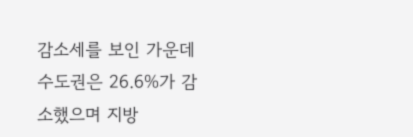감소세를 보인 가운데 수도권은 26.6%가 감소했으며 지방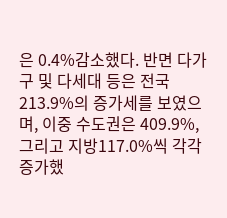은 0.4%감소했다. 반면 다가구 및 다세대 등은 전국 213.9%의 증가세를 보였으며, 이중 수도권은 409.9%, 그리고 지방117.0%씩 각각 증가했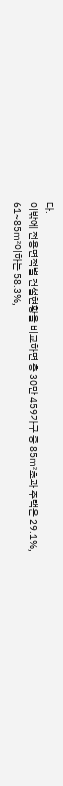다.
이밖에 전용면적별 건설현황을 비교하면 총 30만 459가구 중 85㎡초과 주택은 29.1%, 61~85㎡이하는 58.3%,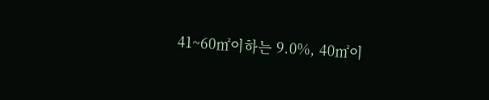41~60㎡이하는 9.0%, 40㎡이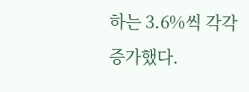하는 3.6%씩 각각 증가했다.